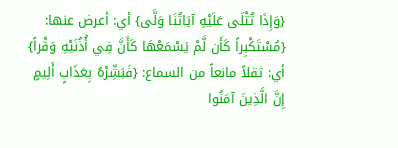{وَإِذَا تُتْلَى عَلَيْهِ آيَاتُنَا وَلَّى} أي: أعرض عنها: {مُسْتَكْبِراً كَأَن لَّمْ يَسْمَعْهَا كَأَنَّ فِي أُذُنَيْهِ وَقْراً} أي: ثقلاً مانعاً من السماع: {فَبَشِّرْهُ بِعَذَابٍ أَلِيمٍ إِنَّ الَّذِينَ آمَنُوا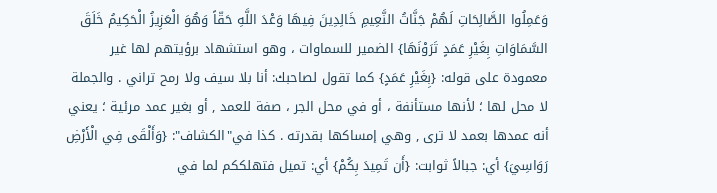وَعَمِلُوا الصَّالِحَاتِ لَهُمْ جَنَّاتُ النَّعِيمِ خَالِدِينَ فِيهَا وَعْدَ اللَّهِ حَقّاً وَهُوَ الْعَزِيزُ الْحَكِيمُ خَلَقَ السَّمَاوَاتِ بِغَيْرِ عَمَدٍ تَرَوْنَهَا} الضمير للسماوات ، وهو استشهاد برؤيتهم لها غير معمودة على قوله: {بِغَيْرِ عَمَدٍ} كما تقول لصاحبك: أنا بلا سيف ولا رمح تراني . والجملة لا محل لها ؛ لأنها مستأنفة ، أو في محل الجر ، صفة للعمد , أو بغير عمد مرئية ؛ يعني أنه عمدها بعمد لا ترى , وهي إمساكها بقدرته . كذا في"الكشاف": {وَأَلْقَى فِي الْأَرْضِ رَوَاسِيَ} أي: جبالاً ثوابت: {أَن تَمِيدَ بِكُمْ} أي: تميل فتهلككم لما في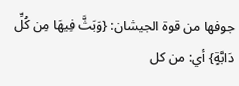جوفها من قوة الجيشان: {وَبَثَّ فِيهَا مِن كُلِّ دَابَّةٍ} أي: من كل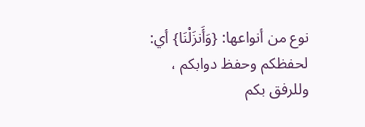نوع من أنواعها: {وَأَنزَلْنَا} أي: لحفظكم وحفظ دوابكم ، وللرفق بكم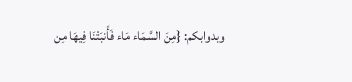وبدوابكم: {مِنَ السَّمَاء مَاء فَأَنبَتْنَا فِيهَا مِن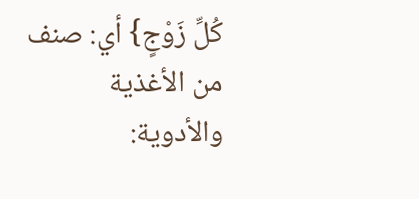كُلِّ زَوْجٍ} أي: صنف من الأغذية والأدوية: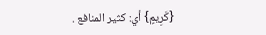{كَرِيمٍ} أي: كثير المنافع .